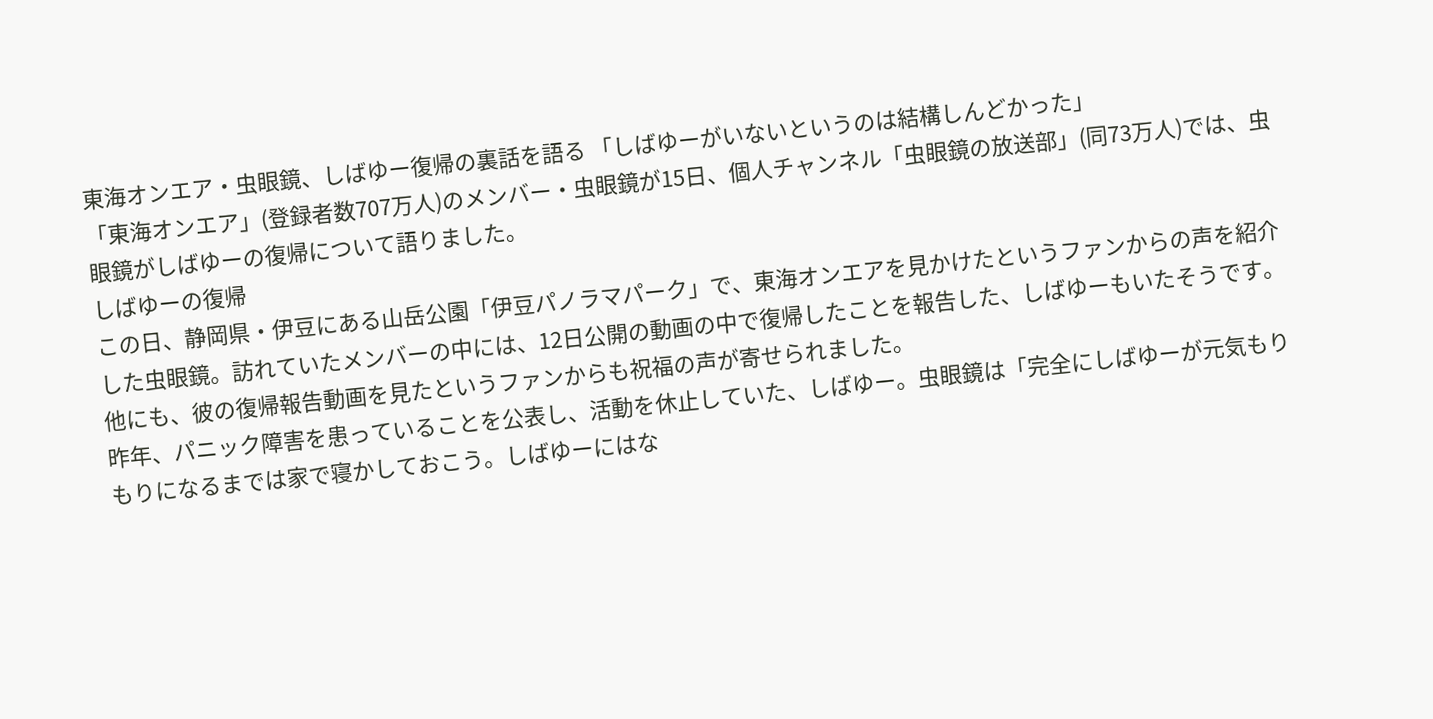東海オンエア・虫眼鏡、しばゆー復帰の裏話を語る 「しばゆーがいないというのは結構しんどかった」
「東海オンエア」(登録者数707万人)のメンバー・虫眼鏡が15日、個人チャンネル「虫眼鏡の放送部」(同73万人)では、虫眼鏡がしばゆーの復帰について語りました。
しばゆーの復帰
この日、静岡県・伊豆にある山岳公園「伊豆パノラマパーク」で、東海オンエアを見かけたというファンからの声を紹介した虫眼鏡。訪れていたメンバーの中には、12日公開の動画の中で復帰したことを報告した、しばゆーもいたそうです。他にも、彼の復帰報告動画を見たというファンからも祝福の声が寄せられました。
昨年、パニック障害を患っていることを公表し、活動を休止していた、しばゆー。虫眼鏡は「完全にしばゆーが元気もりもりになるまでは家で寝かしておこう。しばゆーにはな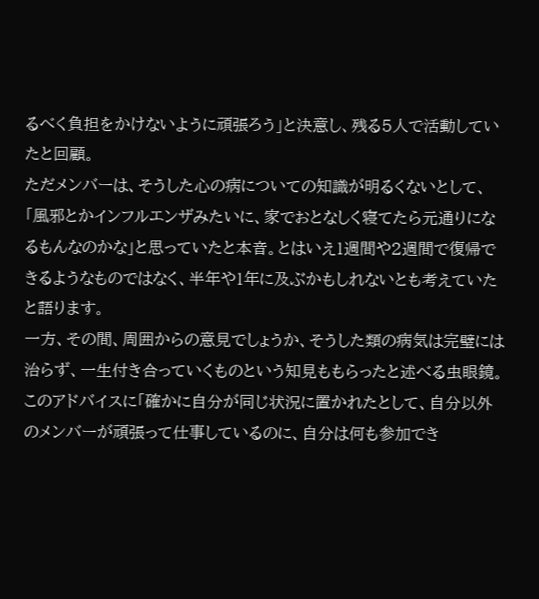るべく負担をかけないように頑張ろう」と決意し、残る5人で活動していたと回顧。
ただメンバーは、そうした心の病についての知識が明るくないとして、「風邪とかインフルエンザみたいに、家でおとなしく寝てたら元通りになるもんなのかな」と思っていたと本音。とはいえ1週間や2週間で復帰できるようなものではなく、半年や1年に及ぶかもしれないとも考えていたと語ります。
一方、その間、周囲からの意見でしょうか、そうした類の病気は完璧には治らず、一生付き合っていくものという知見ももらったと述べる虫眼鏡。このアドバイスに「確かに自分が同じ状況に置かれたとして、自分以外のメンバーが頑張って仕事しているのに、自分は何も参加でき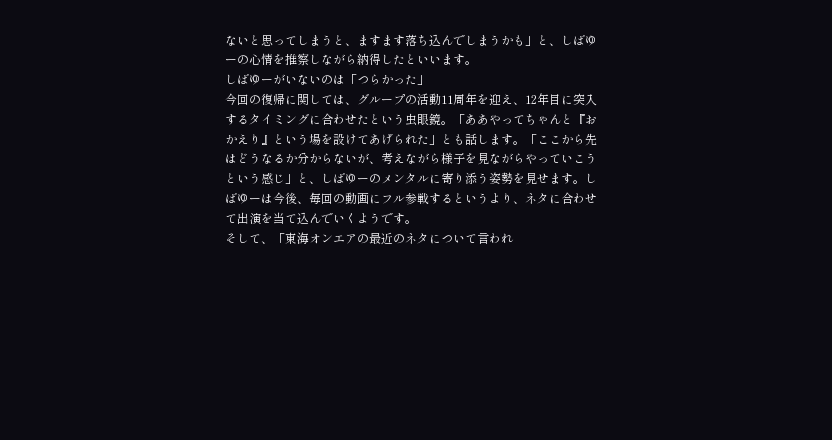ないと思ってしまうと、ますます落ち込んでしまうかも」と、しばゆーの心情を推察しながら納得したといいます。
しばゆーがいないのは「つらかった」
今回の復帰に関しては、グループの活動11周年を迎え、12年目に突入するタイミングに合わせたという虫眼鏡。「ああやってちゃんと『おかえり』という場を設けてあげられた」とも話します。「ここから先はどうなるか分からないが、考えながら様子を見ながらやっていこうという感じ」と、しばゆーのメンタルに寄り添う姿勢を見せます。しばゆーは今後、毎回の動画にフル参戦するというより、ネタに合わせて出演を当て込んでいくようです。
そして、「東海オンエアの最近のネタについて言われ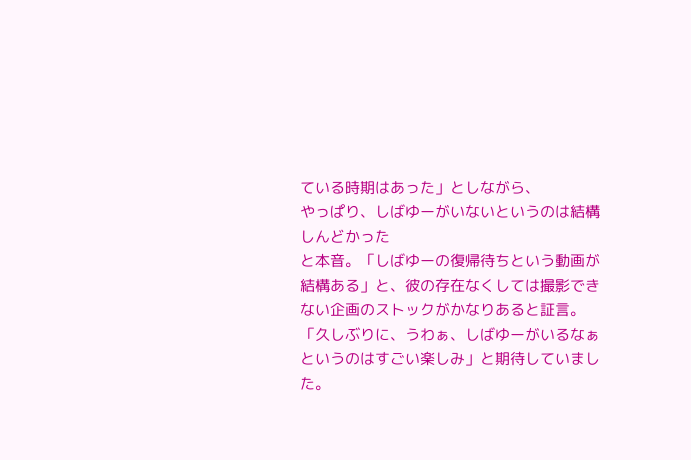ている時期はあった」としながら、
やっぱり、しばゆーがいないというのは結構しんどかった
と本音。「しばゆーの復帰待ちという動画が結構ある」と、彼の存在なくしては撮影できない企画のストックがかなりあると証言。「久しぶりに、うわぁ、しばゆーがいるなぁというのはすごい楽しみ」と期待していました。